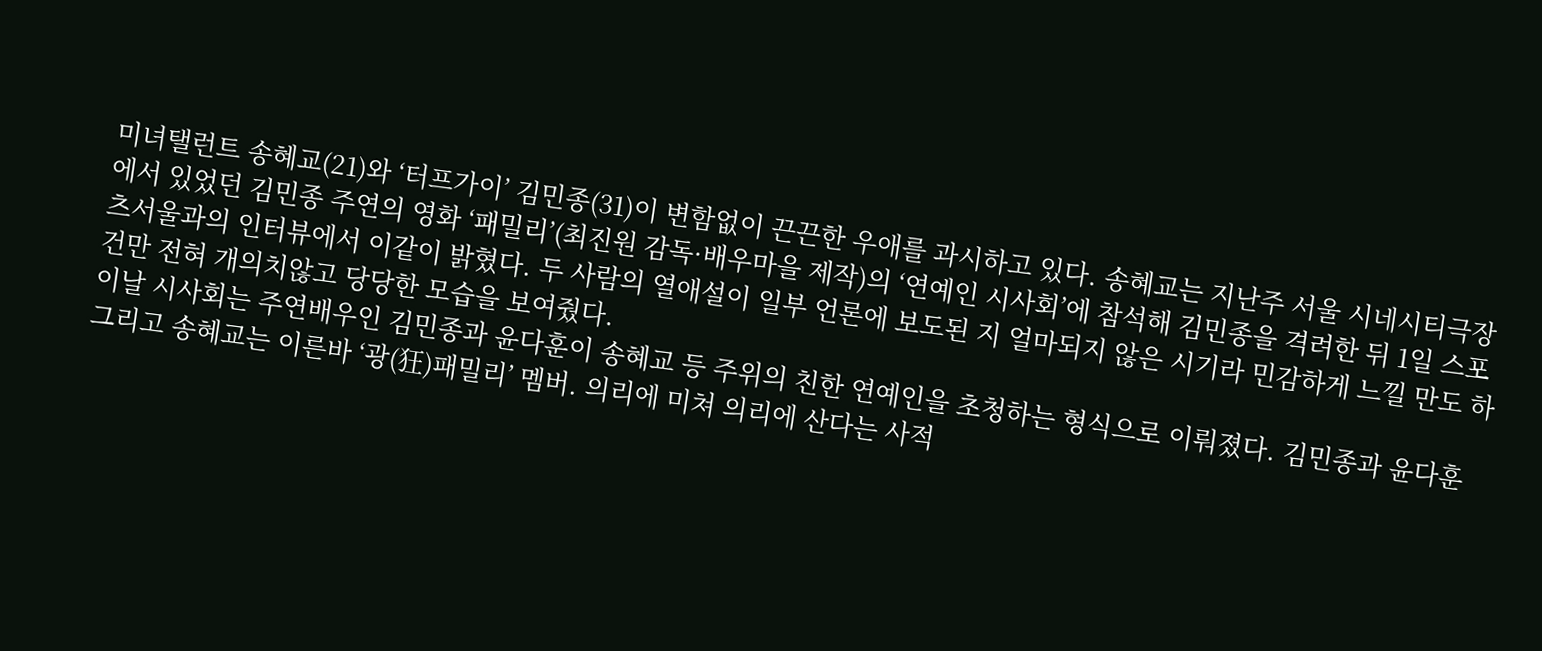미녀탤런트 송혜교(21)와 ‘터프가이’ 김민종(31)이 변함없이 끈끈한 우애를 과시하고 있다. 송혜교는 지난주 서울 시네시티극장에서 있었던 김민종 주연의 영화 ‘패밀리’(최진원 감독·배우마을 제작)의 ‘연예인 시사회’에 참석해 김민종을 격려한 뒤 1일 스포츠서울과의 인터뷰에서 이같이 밝혔다. 두 사람의 열애설이 일부 언론에 보도된 지 얼마되지 않은 시기라 민감하게 느낄 만도 하건만 전혀 개의치않고 당당한 모습을 보여줬다.
이날 시사회는 주연배우인 김민종과 윤다훈이 송혜교 등 주위의 친한 연예인을 초청하는 형식으로 이뤄졌다. 김민종과 윤다훈 그리고 송혜교는 이른바 ‘광(狂)패밀리’ 멤버. 의리에 미쳐 의리에 산다는 사적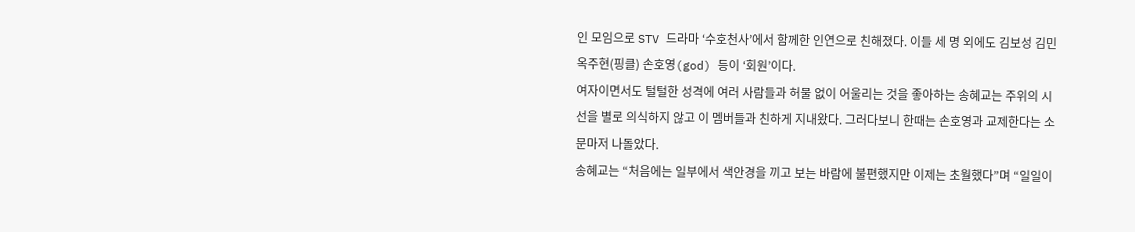인 모임으로 STV 드라마 ‘수호천사’에서 함께한 인연으로 친해졌다. 이들 세 명 외에도 김보성 김민 옥주현(핑클) 손호영(god) 등이 ‘회원’이다.
여자이면서도 털털한 성격에 여러 사람들과 허물 없이 어울리는 것을 좋아하는 송혜교는 주위의 시선을 별로 의식하지 않고 이 멤버들과 친하게 지내왔다. 그러다보니 한때는 손호영과 교제한다는 소문마저 나돌았다.
송혜교는 “처음에는 일부에서 색안경을 끼고 보는 바람에 불편했지만 이제는 초월했다”며 “일일이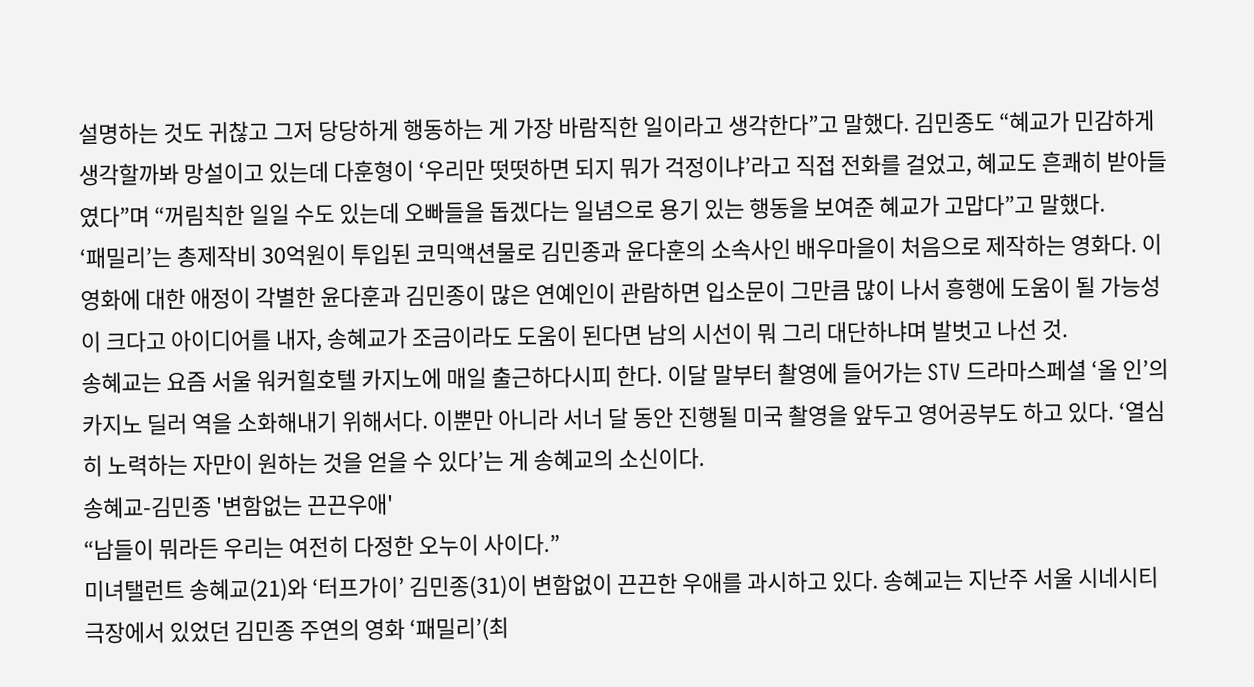설명하는 것도 귀찮고 그저 당당하게 행동하는 게 가장 바람직한 일이라고 생각한다”고 말했다. 김민종도 “혜교가 민감하게 생각할까봐 망설이고 있는데 다훈형이 ‘우리만 떳떳하면 되지 뭐가 걱정이냐’라고 직접 전화를 걸었고, 혜교도 흔쾌히 받아들였다”며 “꺼림칙한 일일 수도 있는데 오빠들을 돕겠다는 일념으로 용기 있는 행동을 보여준 혜교가 고맙다”고 말했다.
‘패밀리’는 총제작비 30억원이 투입된 코믹액션물로 김민종과 윤다훈의 소속사인 배우마을이 처음으로 제작하는 영화다. 이 영화에 대한 애정이 각별한 윤다훈과 김민종이 많은 연예인이 관람하면 입소문이 그만큼 많이 나서 흥행에 도움이 될 가능성이 크다고 아이디어를 내자, 송혜교가 조금이라도 도움이 된다면 남의 시선이 뭐 그리 대단하냐며 발벗고 나선 것.
송혜교는 요즘 서울 워커힐호텔 카지노에 매일 출근하다시피 한다. 이달 말부터 촬영에 들어가는 STV 드라마스페셜 ‘올 인’의 카지노 딜러 역을 소화해내기 위해서다. 이뿐만 아니라 서너 달 동안 진행될 미국 촬영을 앞두고 영어공부도 하고 있다. ‘열심히 노력하는 자만이 원하는 것을 얻을 수 있다’는 게 송혜교의 소신이다.
송혜교-김민종 '변함없는 끈끈우애'
“남들이 뭐라든 우리는 여전히 다정한 오누이 사이다.”
미녀탤런트 송혜교(21)와 ‘터프가이’ 김민종(31)이 변함없이 끈끈한 우애를 과시하고 있다. 송혜교는 지난주 서울 시네시티극장에서 있었던 김민종 주연의 영화 ‘패밀리’(최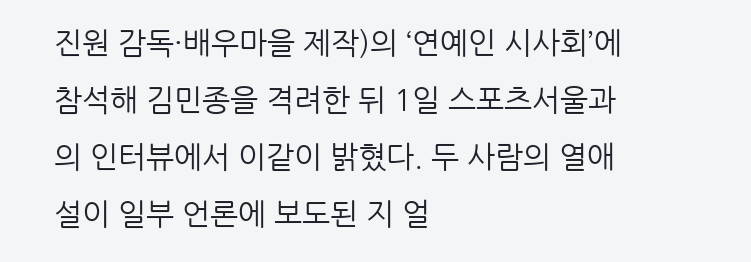진원 감독·배우마을 제작)의 ‘연예인 시사회’에 참석해 김민종을 격려한 뒤 1일 스포츠서울과의 인터뷰에서 이같이 밝혔다. 두 사람의 열애설이 일부 언론에 보도된 지 얼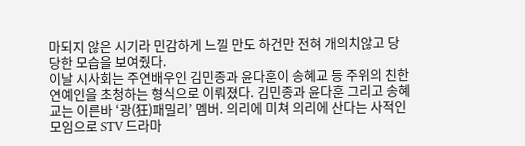마되지 않은 시기라 민감하게 느낄 만도 하건만 전혀 개의치않고 당당한 모습을 보여줬다.
이날 시사회는 주연배우인 김민종과 윤다훈이 송혜교 등 주위의 친한 연예인을 초청하는 형식으로 이뤄졌다. 김민종과 윤다훈 그리고 송혜교는 이른바 ‘광(狂)패밀리’ 멤버. 의리에 미쳐 의리에 산다는 사적인 모임으로 STV 드라마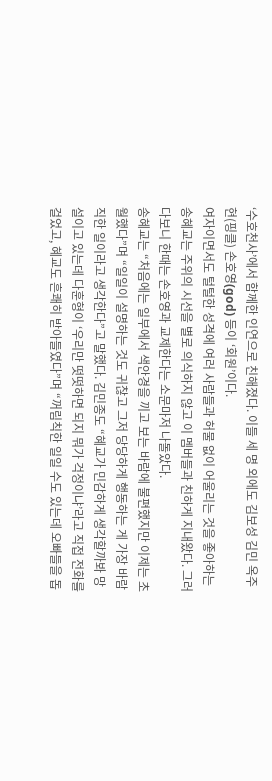‘수호천사’에서 함께한 인연으로 친해졌다. 이들 세 명 외에도 김보성 김민 옥주현(핑클) 손호영(god) 등이 ‘회원’이다.
여자이면서도 털털한 성격에 여러 사람들과 허물 없이 어울리는 것을 좋아하는 송혜교는 주위의 시선을 별로 의식하지 않고 이 멤버들과 친하게 지내왔다. 그러다보니 한때는 손호영과 교제한다는 소문마저 나돌았다.
송혜교는 “처음에는 일부에서 색안경을 끼고 보는 바람에 불편했지만 이제는 초월했다”며 “일일이 설명하는 것도 귀찮고 그저 당당하게 행동하는 게 가장 바람직한 일이라고 생각한다”고 말했다. 김민종도 “혜교가 민감하게 생각할까봐 망설이고 있는데 다훈형이 ‘우리만 떳떳하면 되지 뭐가 걱정이냐’라고 직접 전화를 걸었고, 혜교도 흔쾌히 받아들였다”며 “꺼림칙한 일일 수도 있는데 오빠들을 돕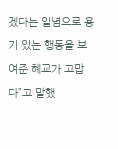겠다는 일념으로 용기 있는 행동을 보여준 혜교가 고맙다”고 말했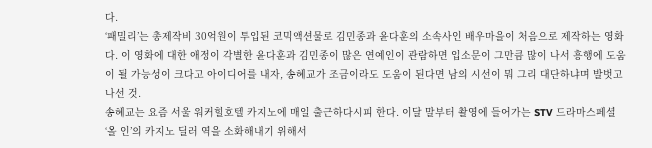다.
‘패밀리’는 총제작비 30억원이 투입된 코믹액션물로 김민종과 윤다훈의 소속사인 배우마을이 처음으로 제작하는 영화다. 이 영화에 대한 애정이 각별한 윤다훈과 김민종이 많은 연예인이 관람하면 입소문이 그만큼 많이 나서 흥행에 도움이 될 가능성이 크다고 아이디어를 내자, 송혜교가 조금이라도 도움이 된다면 남의 시선이 뭐 그리 대단하냐며 발벗고 나선 것.
송혜교는 요즘 서울 워커힐호텔 카지노에 매일 출근하다시피 한다. 이달 말부터 촬영에 들어가는 STV 드라마스페셜 ‘올 인’의 카지노 딜러 역을 소화해내기 위해서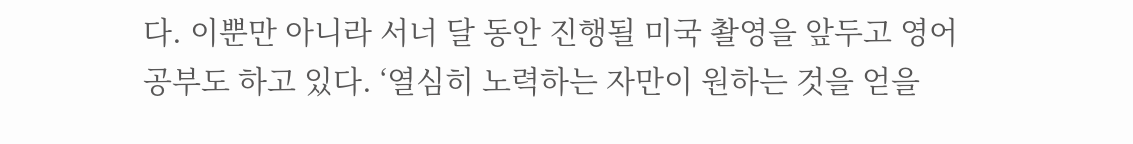다. 이뿐만 아니라 서너 달 동안 진행될 미국 촬영을 앞두고 영어공부도 하고 있다. ‘열심히 노력하는 자만이 원하는 것을 얻을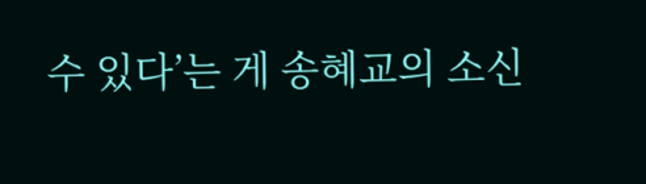수 있다’는 게 송혜교의 소신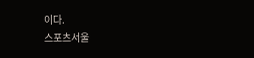이다.
스포츠서울